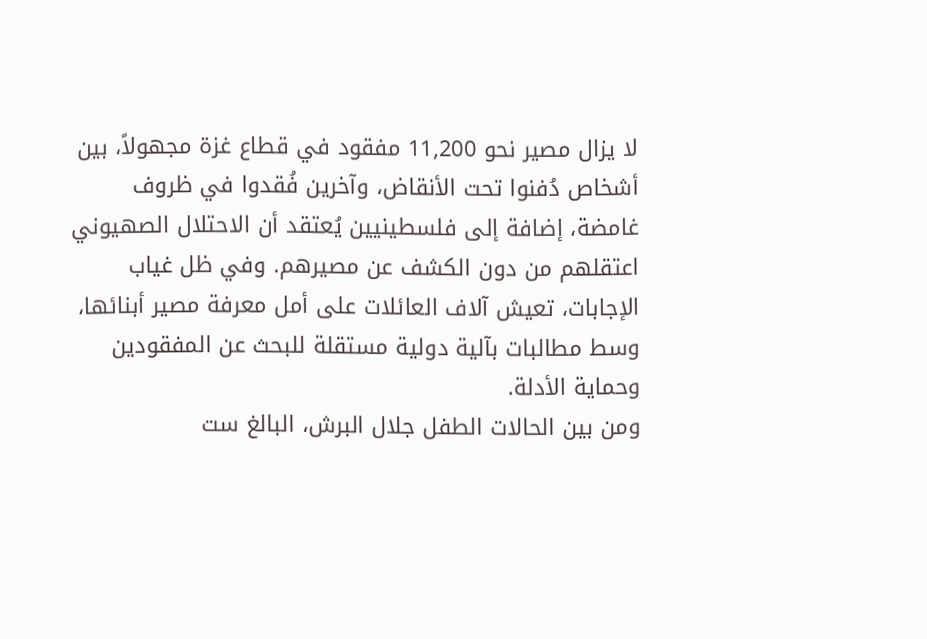لا يزال مصير نحو 11,200 مفقود في قطاع غزة مجهولاً، بين أشخاص دُفنوا تحت الأنقاض، وآخرين فُقدوا في ظروف غامضة، إضافة إلى فلسطينيين يُعتقد أن الاحتلال الصهيوني اعتقلهم من دون الكشف عن مصيرهم. وفي ظل غياب الإجابات، تعيش آلاف العائلات على أمل معرفة مصير أبنائها، وسط مطالبات بآلية دولية مستقلة للبحث عن المفقودين وحماية الأدلة.
ومن بين الحالات الطفل جلال البرش، البالغ ست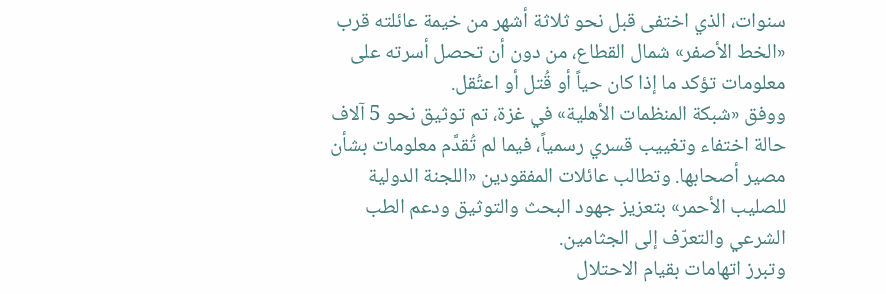سنوات، الذي اختفى قبل نحو ثلاثة أشهر من خيمة عائلته قرب «الخط الأصفر» شمال القطاع، من دون أن تحصل أسرته على معلومات تؤكد ما إذا كان حياً أو قُتل أو اعتُقل.
ووفق «شبكة المنظمات الأهلية» في غزة، تم توثيق نحو 5 آلاف حالة اختفاء وتغييب قسري رسمياً، فيما لم تُقدَّم معلومات بشأن مصير أصحابها. وتطالب عائلات المفقودين «اللجنة الدولية للصليب الأحمر» بتعزيز جهود البحث والتوثيق ودعم الطب الشرعي والتعرّف إلى الجثامين.
وتبرز اتهامات بقيام الاحتلال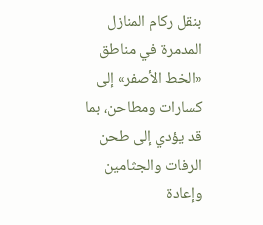بنقل ركام المنازل المدمرة في مناطق «الخط الأصفر» إلى كسارات ومطاحن، بما قد يؤدي إلى طحن الرفات والجثامين وإعادة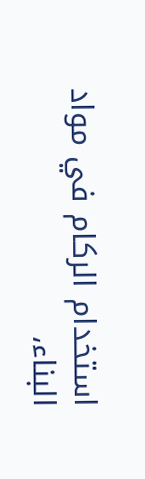استخدام الركام في مواد البناء،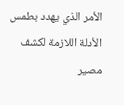الأمر الذي يهدد بطمس الأدلة اللازمة لكشف مصير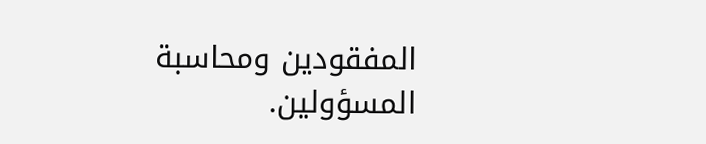المفقودين ومحاسبة المسؤولين.